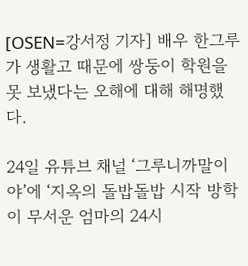[OSEN=강서정 기자] 배우 한그루가 생활고 때문에 쌍둥이 학원을 못 보냈다는 오해에 대해 해명했다.

24일 유튜브 채널 ‘그루니까말이야’에 ‘지옥의 돌밥돌밥 시작 방학이 무서운 엄마의 24시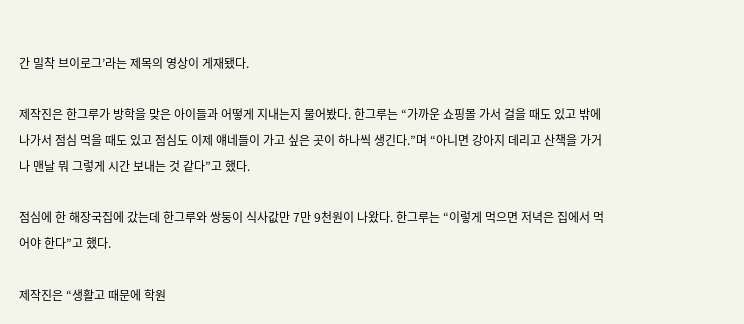간 밀착 브이로그’라는 제목의 영상이 게재됐다.

제작진은 한그루가 방학을 맞은 아이들과 어떻게 지내는지 물어봤다. 한그루는 “가까운 쇼핑몰 가서 걸을 때도 있고 밖에 나가서 점심 먹을 때도 있고 점심도 이제 얘네들이 가고 싶은 곳이 하나씩 생긴다.”며 “아니면 강아지 데리고 산책을 가거나 맨날 뭐 그렇게 시간 보내는 것 같다”고 했다.

점심에 한 해장국집에 갔는데 한그루와 쌍둥이 식사값만 7만 9천원이 나왔다. 한그루는 “이렇게 먹으면 저녁은 집에서 먹어야 한다”고 했다.

제작진은 “생활고 때문에 학원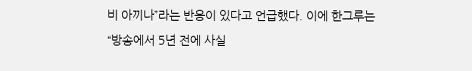비 아끼나”라는 반응이 있다고 언급했다. 이에 한그루는 “방송에서 5년 전에 사실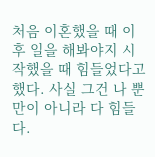처음 이혼했을 때 이후 일을 해봐야지 시작했을 때 힘들었다고 했다. 사실 그건 나 뿐만이 아니라 다 힘들다.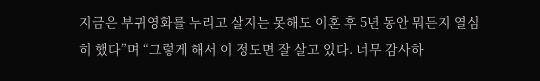지금은 부귀영화를 누리고 살지는 못해도 이혼 후 5년 동안 뭐든지 열심히 했다”며 “그렇게 해서 이 정도면 잘 살고 있다. 너무 감사하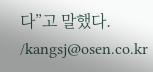다”고 말했다. /kangsj@osen.co.kr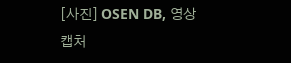[사진] OSEN DB, 영상 캡처